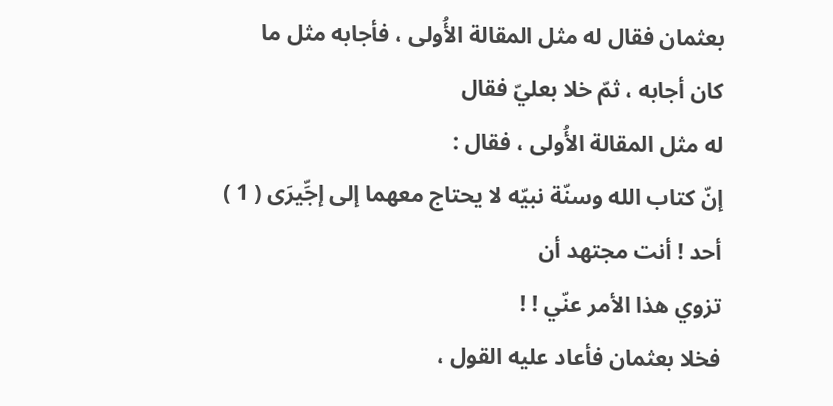بعثمان فقال له مثل المقالة الأُولى ، فأجابه مثل ما كان أجابه ، ثمّ خلا بعليّ فقال
له مثل المقالة الأُولى ، فقال :
إنّ كتاب الله وسنّة نبيّه لا يحتاج معهما إلى إجِّيرَى ( 1 ) أحد ! أنت مجتهد أن
تزوي هذا الأمر عنّي ! !
فخلا بعثمان فأعاد عليه القول ،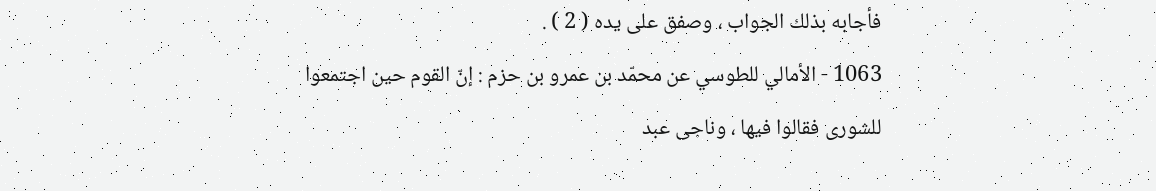فأجابه بذلك الجواب ، وصفق على يده ( 2 ) .
1063 - الأمالي للطوسي عن محمّد بن عمرو بن حزم : إنّ القوم حين اجتمعوا
للشورى فقالوا فيها ، وناجى عبد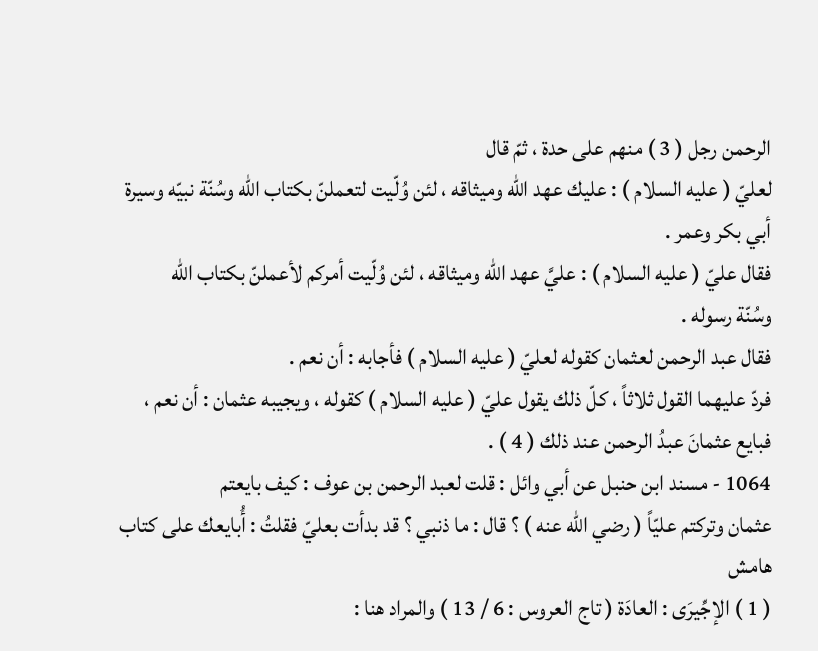الرحمن رجل ( 3 ) منهم على حدة ، ثمّ قال
لعليّ ( عليه السلام ) : عليك عهد الله وميثاقه ، لئن وُلّيت لتعملنّ بكتاب الله وسُنّة نبيّه وسيرة
أبي بكر وعمر .
فقال عليّ ( عليه السلام ) : عليَّ عهد الله وميثاقه ، لئن وُلّيت أمركم لأعملنّ بكتاب الله
وسُنّة رسوله .
فقال عبد الرحمن لعثمان كقوله لعليّ ( عليه السلام ) فأجابه : أن نعم .
فردّ عليهما القول ثلاثاً ، كلّ ذلك يقول عليّ ( عليه السلام ) كقوله ، ويجيبه عثمان : أن نعم ،
فبايع عثمانَ عبدُ الرحمن عند ذلك ( 4 ) .
1064 - مسند ابن حنبل عن أبي وائل : قلت لعبد الرحمن بن عوف : كيف بايعتم
عثمان وتركتم عليّاً ( رضي الله عنه ) ؟ قال : ما ذنبي ؟ قد بدأت بعليّ فقلتُ : أُبايعك على كتاب
هامش
( 1 ) الإجِّيرَى : العادَة ( تاج العروس : 6 / 13 ) والمراد هنا :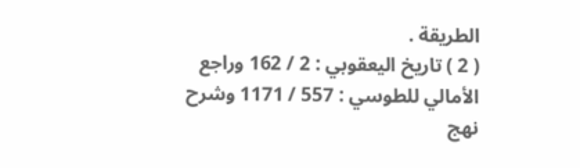الطريقة .
( 2 ) تاريخ اليعقوبي : 2 / 162 وراجع الأمالي للطوسي : 557 / 1171 وشرح نهج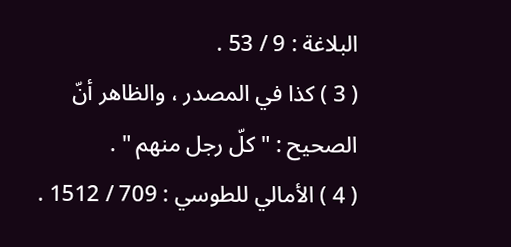البلاغة : 9 / 53 .
( 3 ) كذا في المصدر ، والظاهر أنّ الصحيح : " كلّ رجل منهم " .
( 4 ) الأمالي للطوسي : 709 / 1512 .